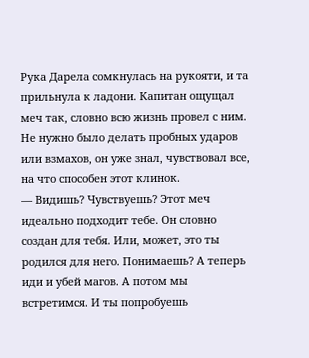Рука Дарела сомкнулась на рукояти, и та прильнула к ладони. Капитан ощущал меч так, словно всю жизнь провел с ним. Не нужно было делать пробных ударов или взмахов, он уже знал, чувствовал все, на что способен этот клинок.
— Видишь? Чувствуешь? Этот меч идеально подходит тебе. Он словно создан для тебя. Или, может, это ты родился для него. Понимаешь? А теперь иди и убей магов. А потом мы встретимся. И ты попробуешь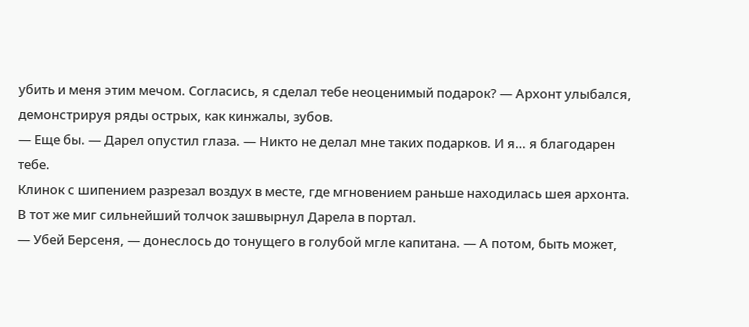убить и меня этим мечом. Согласись, я сделал тебе неоценимый подарок? — Архонт улыбался, демонстрируя ряды острых, как кинжалы, зубов.
— Еще бы. — Дарел опустил глаза. — Никто не делал мне таких подарков. И я… я благодарен тебе.
Клинок с шипением разрезал воздух в месте, где мгновением раньше находилась шея архонта. В тот же миг сильнейший толчок зашвырнул Дарела в портал.
— Убей Берсеня, — донеслось до тонущего в голубой мгле капитана. — А потом, быть может,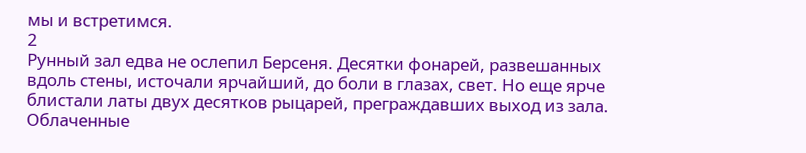мы и встретимся.
2
Рунный зал едва не ослепил Берсеня. Десятки фонарей, развешанных вдоль стены, источали ярчайший, до боли в глазах, свет. Но еще ярче блистали латы двух десятков рыцарей, преграждавших выход из зала. Облаченные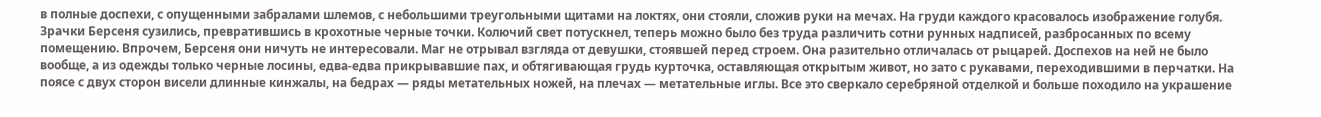в полные доспехи, с опущенными забралами шлемов, с небольшими треугольными щитами на локтях, они стояли, сложив руки на мечах. На груди каждого красовалось изображение голубя.
Зрачки Берсеня сузились, превратившись в крохотные черные точки. Колючий свет потускнел, теперь можно было без труда различить сотни рунных надписей, разбросанных по всему помещению. Впрочем, Берсеня они ничуть не интересовали. Маг не отрывал взгляда от девушки, стоявшей перед строем. Она разительно отличалась от рыцарей. Доспехов на ней не было вообще, а из одежды только черные лосины, едва-едва прикрывавшие пах, и обтягивающая грудь курточка, оставляющая открытым живот, но зато с рукавами, переходившими в перчатки. На поясе с двух сторон висели длинные кинжалы, на бедрах — ряды метательных ножей, на плечах — метательные иглы. Все это сверкало серебряной отделкой и больше походило на украшение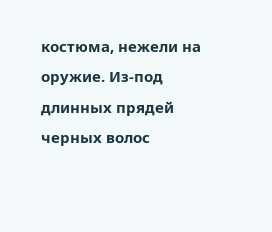костюма, нежели на оружие. Из-под длинных прядей черных волос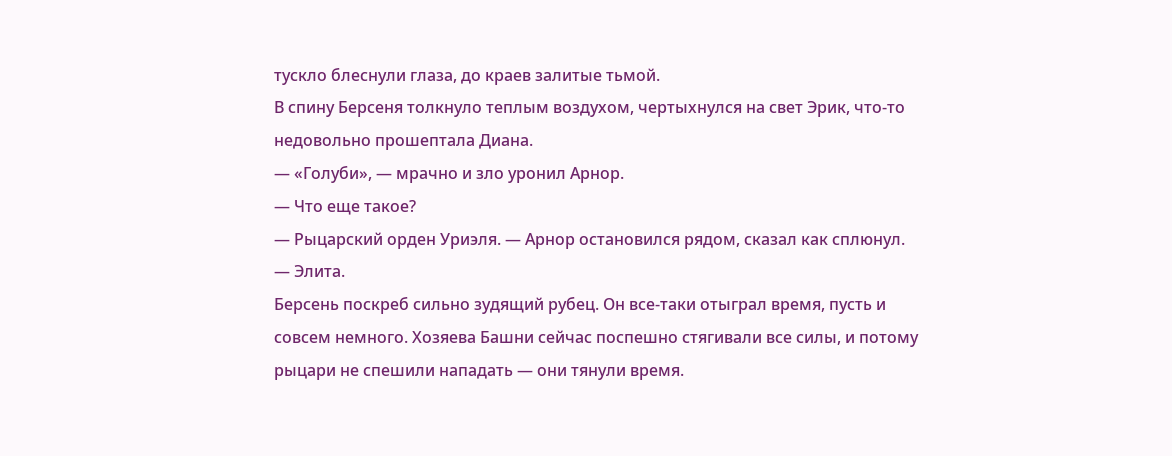тускло блеснули глаза, до краев залитые тьмой.
В спину Берсеня толкнуло теплым воздухом, чертыхнулся на свет Эрик, что-то недовольно прошептала Диана.
— «Голуби», — мрачно и зло уронил Арнор.
— Что еще такое?
— Рыцарский орден Уриэля. — Арнор остановился рядом, сказал как сплюнул. — Элита.
Берсень поскреб сильно зудящий рубец. Он все-таки отыграл время, пусть и совсем немного. Хозяева Башни сейчас поспешно стягивали все силы, и потому рыцари не спешили нападать — они тянули время.